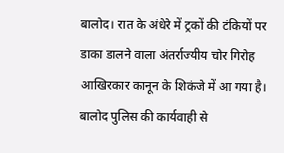बालोद। रात के अंधेरे में ट्रकों की टंकियों पर डाका डालने वाला अंतर्राज्यीय चोर गिरोह आखिरकार कानून के शिकंजे में आ गया है। बालोद पुलिस की कार्यवाही से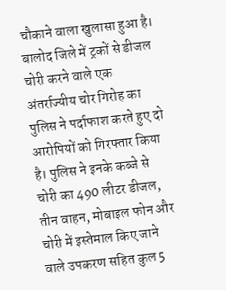चौकाने वाला खुलासा हुआ है। बालोद जिले में ट्रकों से डीजल चोरी करने वाले एक अंतर्राज्यीय चोर गिरोह का पुलिस ने पर्दाफाश करते हुए दो आरोपियों को गिरफ्तार किया है। पुलिस ने इनके कब्जे से चोरी का 490 लीटर डीजल, तीन वाहन, मोबाइल फोन और चोरी में इस्तेमाल किए जाने वाले उपकरण सहित कुल 5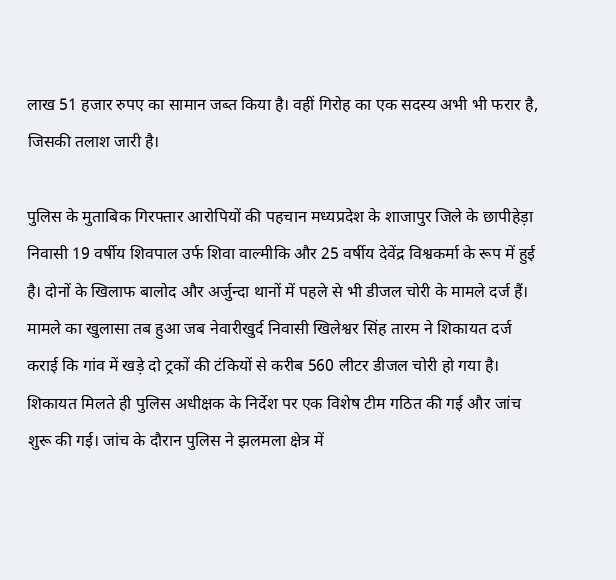लाख 51 हजार रुपए का सामान जब्त किया है। वहीं गिरोह का एक सदस्य अभी भी फरार है, जिसकी तलाश जारी है।

पुलिस के मुताबिक गिरफ्तार आरोपियों की पहचान मध्यप्रदेश के शाजापुर जिले के छापीहेड़ा निवासी 19 वर्षीय शिवपाल उर्फ शिवा वाल्मीकि और 25 वर्षीय देवेंद्र विश्वकर्मा के रूप में हुई है। दोनों के खिलाफ बालोद और अर्जुन्दा थानों में पहले से भी डीजल चोरी के मामले दर्ज हैं। मामले का खुलासा तब हुआ जब नेवारीखुर्द निवासी खिलेश्वर सिंह तारम ने शिकायत दर्ज कराई कि गांव में खड़े दो ट्रकों की टंकियों से करीब 560 लीटर डीजल चोरी हो गया है। शिकायत मिलते ही पुलिस अधीक्षक के निर्देश पर एक विशेष टीम गठित की गई और जांच शुरू की गई। जांच के दौरान पुलिस ने झलमला क्षेत्र में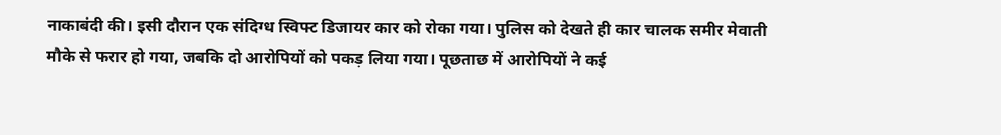नाकाबंदी की। इसी दौरान एक संदिग्ध स्विफ्ट डिजायर कार को रोका गया। पुलिस को देखते ही कार चालक समीर मेवाती मौके से फरार हो गया, जबकि दो आरोपियों को पकड़ लिया गया। पूछताछ में आरोपियों ने कई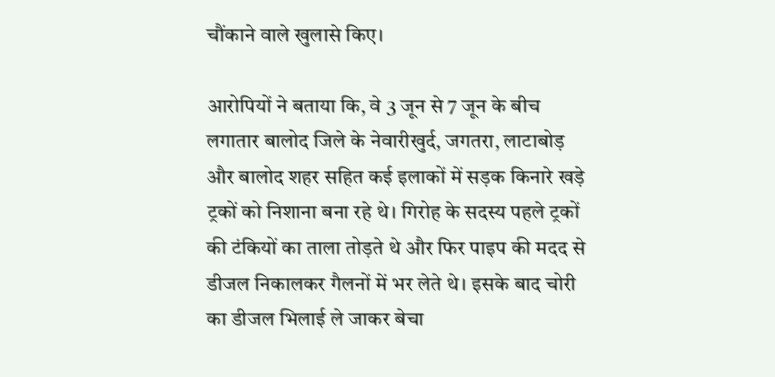चौंकाने वाले खुलासे किए।

आरोपियों ने बताया कि, वे 3 जून से 7 जून के बीच लगातार बालोद जिले के नेवारीखुर्द, जगतरा, लाटाबोड़ और बालोद शहर सहित कई इलाकों में सड़क किनारे खड़े ट्रकों को निशाना बना रहे थे। गिरोह के सदस्य पहले ट्रकों की टंकियों का ताला तोड़ते थे और फिर पाइप की मदद से डीजल निकालकर गैलनों में भर लेते थे। इसके बाद चोरी का डीजल भिलाई ले जाकर बेचा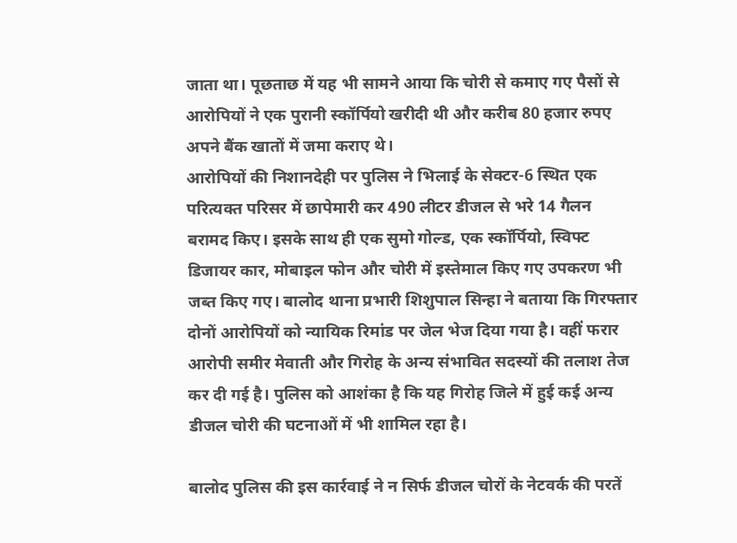जाता था। पूछताछ में यह भी सामने आया कि चोरी से कमाए गए पैसों से आरोपियों ने एक पुरानी स्कॉर्पियो खरीदी थी और करीब 80 हजार रुपए अपने बैंक खातों में जमा कराए थे।
आरोपियों की निशानदेही पर पुलिस ने भिलाई के सेक्टर-6 स्थित एक परित्यक्त परिसर में छापेमारी कर 490 लीटर डीजल से भरे 14 गैलन बरामद किए। इसके साथ ही एक सुमो गोल्ड, एक स्कॉर्पियो, स्विफ्ट डिजायर कार, मोबाइल फोन और चोरी में इस्तेमाल किए गए उपकरण भी जब्त किए गए। बालोद थाना प्रभारी शिशुपाल सिन्हा ने बताया कि गिरफ्तार दोनों आरोपियों को न्यायिक रिमांड पर जेल भेज दिया गया है। वहीं फरार आरोपी समीर मेवाती और गिरोह के अन्य संभावित सदस्यों की तलाश तेज कर दी गई है। पुलिस को आशंका है कि यह गिरोह जिले में हुई कई अन्य डीजल चोरी की घटनाओं में भी शामिल रहा है।

बालोद पुलिस की इस कार्रवाई ने न सिर्फ डीजल चोरों के नेटवर्क की परतें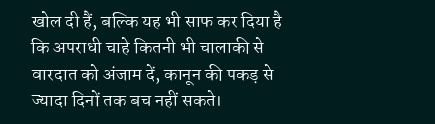खोल दी हैं, बल्कि यह भी साफ कर दिया है कि अपराधी चाहे कितनी भी चालाकी से वारदात को अंजाम दें, कानून की पकड़ से ज्यादा दिनों तक बच नहीं सकते।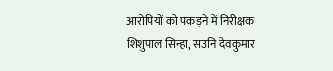आरोपियों को पकड़ने में निरीक्षक शिशुपाल सिन्हा, सउनि देवकुमार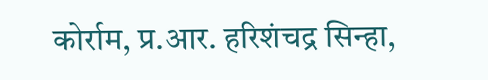कोर्राम, प्र.आर. हरिशंचद्र सिन्हा,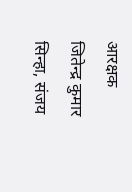आरक्षक जितेन्द्र कुमार सिन्हा, संजय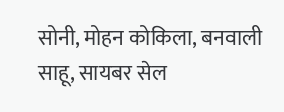सोनी, मोहन कोकिला, बनवाली साहू, सायबर सेल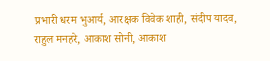प्रभारी धरम भुआर्य, आरक्षक विवेक शाही, संदीप यादव, राहुल मनहरे, आकाश सोनी, आकाश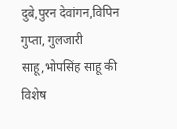दुबे,पुरन देवांगन,विपिन गुप्ता, गुलजारी साहू,भोपसिंह साहू की विशेष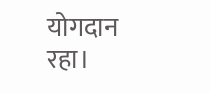योगदान रहा।